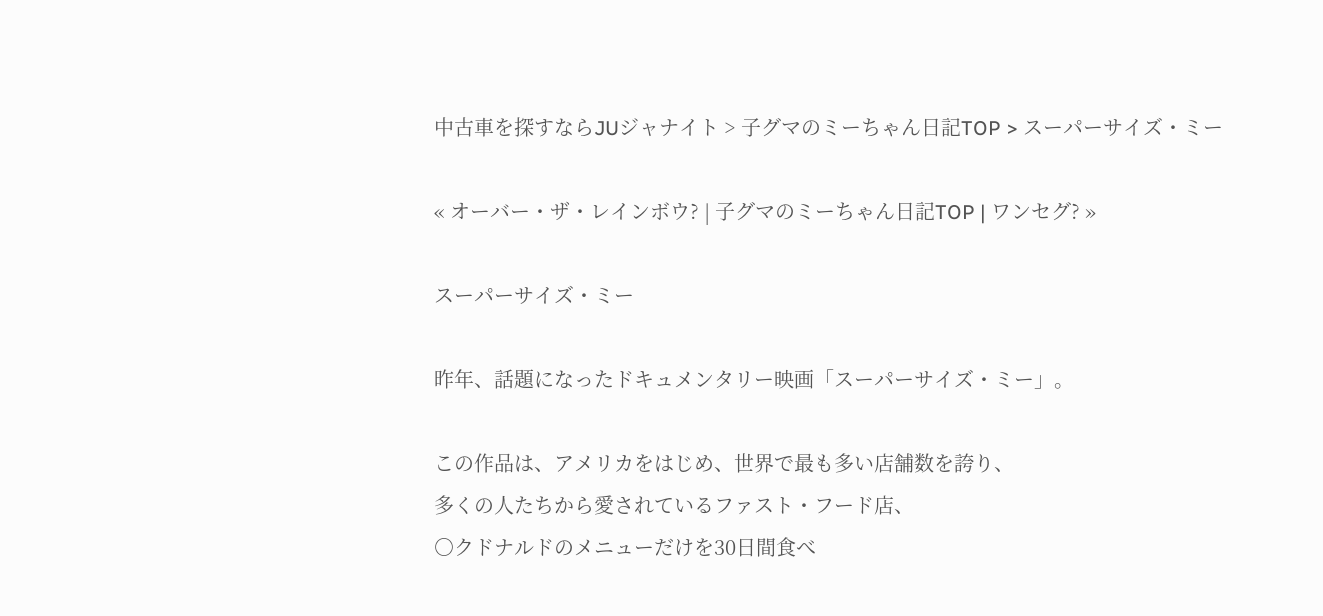中古車を探すならJUジャナイト > 子グマのミーちゃん日記TOP > スーパーサイズ・ミー

« オーバー・ザ・レインボウ? | 子グマのミーちゃん日記TOP | ワンセグ? »

スーパーサイズ・ミー

昨年、話題になったドキュメンタリー映画「スーパーサイズ・ミー」。

この作品は、アメリカをはじめ、世界で最も多い店舗数を誇り、
多くの人たちから愛されているファスト・フード店、
○クドナルドのメニューだけを30日間食べ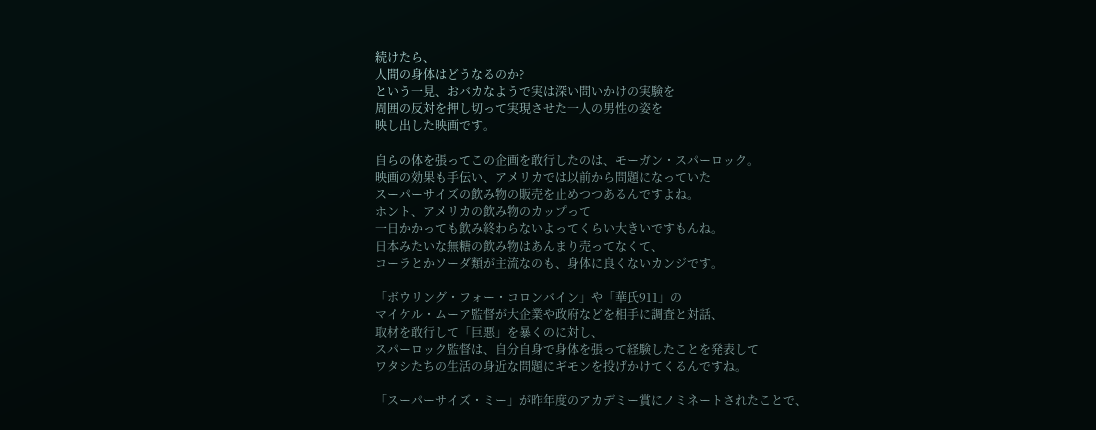続けたら、
人間の身体はどうなるのか?
という一見、おバカなようで実は深い問いかけの実験を
周囲の反対を押し切って実現させた一人の男性の姿を
映し出した映画です。

自らの体を張ってこの企画を敢行したのは、モーガン・スパーロック。
映画の効果も手伝い、アメリカでは以前から問題になっていた
スーパーサイズの飲み物の販売を止めつつあるんですよね。
ホント、アメリカの飲み物のカップって
一日かかっても飲み終わらないよってくらい大きいですもんね。
日本みたいな無糖の飲み物はあんまり売ってなくて、
コーラとかソーダ類が主流なのも、身体に良くないカンジです。

「ボウリング・フォー・コロンバイン」や「華氏911」の
マイケル・ムーア監督が大企業や政府などを相手に調査と対話、
取材を敢行して「巨悪」を暴くのに対し、
スパーロック監督は、自分自身で身体を張って経験したことを発表して
ワタシたちの生活の身近な問題にギモンを投げかけてくるんですね。

「スーパーサイズ・ミー」が昨年度のアカデミー賞にノミネートされたことで、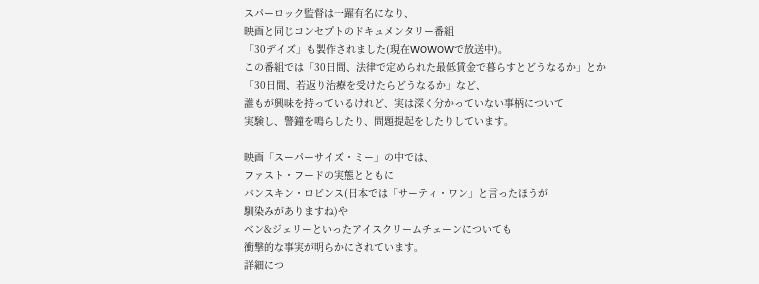スパーロック監督は一躍有名になり、
映画と同じコンセプトのドキュメンタリー番組
「30デイズ」も製作されました(現在WOWOWで放送中)。
この番組では「30日間、法律で定められた最低賃金で暮らすとどうなるか」とか
「30日間、若返り治療を受けたらどうなるか」など、
誰もが興味を持っているけれど、実は深く分かっていない事柄について
実験し、警鐘を鳴らしたり、問題提起をしたりしています。

映画「スーパーサイズ・ミー」の中では、
ファスト・フードの実態とともに
バンスキン・ロビンス(日本では「サーティ・ワン」と言ったほうが
馴染みがありますね)や
ベン&ジェリーといったアイスクリームチェーンについても
衝撃的な事実が明らかにされています。
詳細につ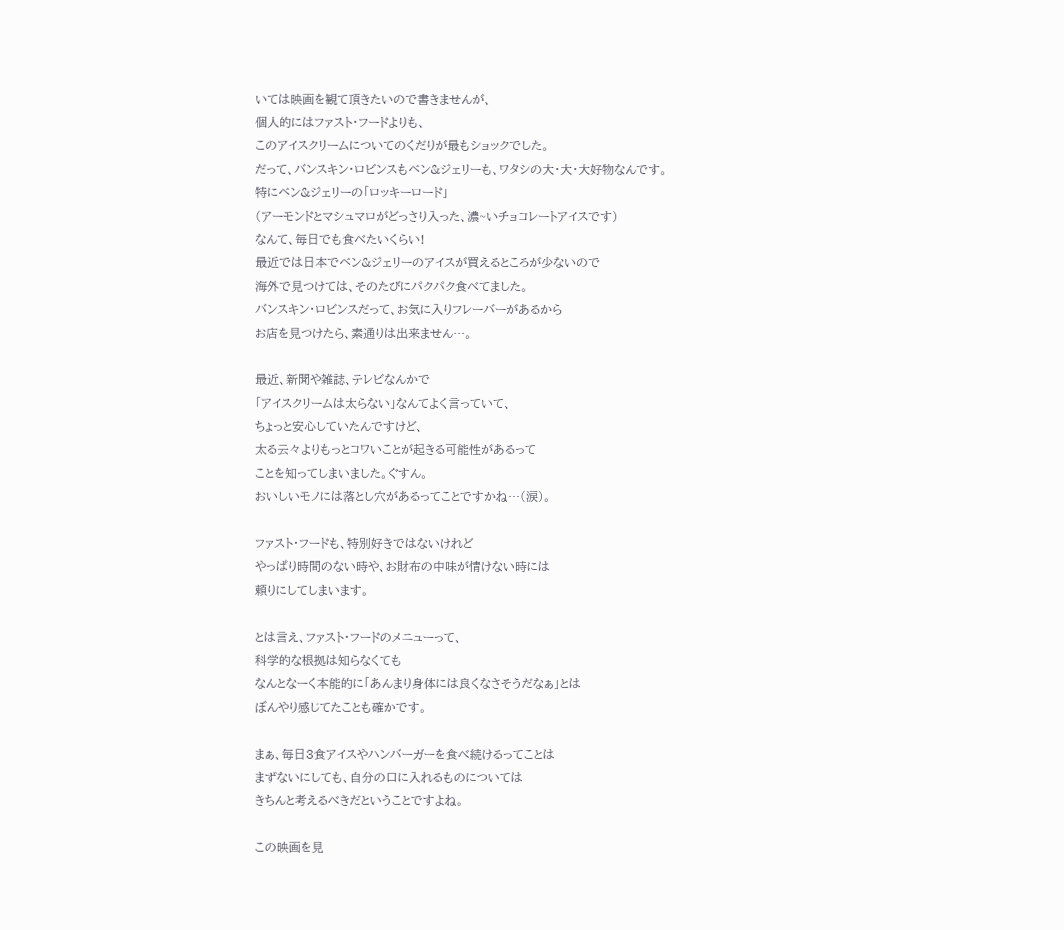いては映画を観て頂きたいので書きませんが、
個人的にはファスト・フードよりも、
このアイスクリームについてのくだりが最もショックでした。
だって、バンスキン・ロビンスもベン&ジェリーも、ワタシの大・大・大好物なんです。
特にベン&ジェリーの「ロッキーロード」
(アーモンドとマシュマロがどっさり入った、濃~いチョコレートアイスです)
なんて、毎日でも食べたいくらい!
最近では日本でベン&ジェリーのアイスが買えるところが少ないので
海外で見つけては、そのたびにパクパク食べてました。
バンスキン・ロビンスだって、お気に入りフレーバーがあるから
お店を見つけたら、素通りは出来ません…。

最近、新聞や雑誌、テレビなんかで
「アイスクリームは太らない」なんてよく言っていて、
ちょっと安心していたんですけど、
太る云々よりもっとコワいことが起きる可能性があるって
ことを知ってしまいました。ぐすん。
おいしいモノには落とし穴があるってことですかね…(涙)。

ファスト・フードも、特別好きではないけれど
やっぱり時間のない時や、お財布の中味が情けない時には
頼りにしてしまいます。

とは言え、ファスト・フードのメニューって、
科学的な根拠は知らなくても
なんとなーく本能的に「あんまり身体には良くなさそうだなぁ」とは
ぼんやり感じてたことも確かです。

まぁ、毎日3食アイスやハンバーガーを食べ続けるってことは
まずないにしても、自分の口に入れるものについては
きちんと考えるべきだということですよね。

この映画を見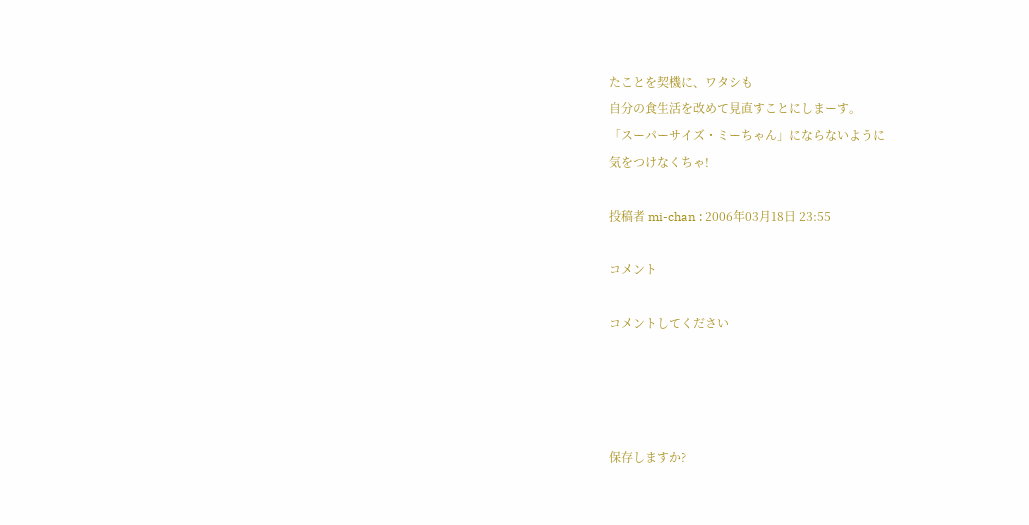たことを契機に、ワタシも
自分の食生活を改めて見直すことにしまーす。
「スーパーサイズ・ミーちゃん」にならないように
気をつけなくちゃ!

投稿者 mi-chan : 2006年03月18日 23:55

コメント

コメントしてください




保存しますか?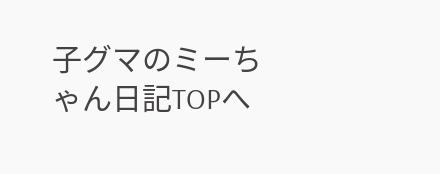子グマのミーちゃん日記TOPへ